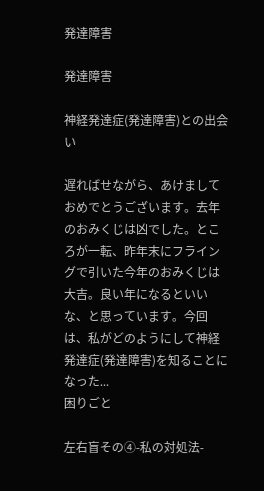発達障害

発達障害

神経発達症(発達障害)との出会い

遅ればせながら、あけましておめでとうございます。去年のおみくじは凶でした。ところが一転、昨年末にフライングで引いた今年のおみくじは大吉。良い年になるといいな、と思っています。今回は、私がどのようにして神経発達症(発達障害)を知ることになった...
困りごと

左右盲その④-私の対処法-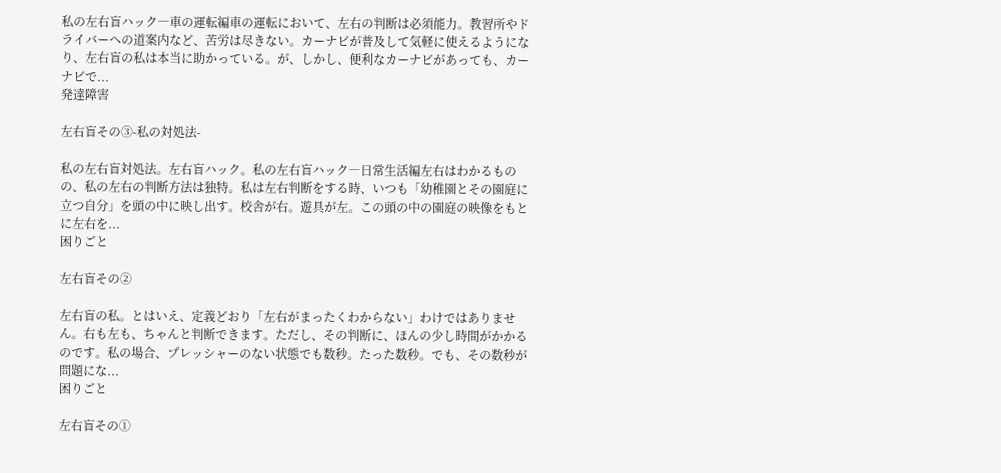私の左右盲ハック―車の運転編車の運転において、左右の判断は必須能力。教習所やドライバーへの道案内など、苦労は尽きない。カーナビが普及して気軽に使えるようになり、左右盲の私は本当に助かっている。が、しかし、便利なカーナビがあっても、カーナビで...
発達障害

左右盲その③-私の対処法-

私の左右盲対処法。左右盲ハック。私の左右盲ハック―日常生活編左右はわかるものの、私の左右の判断方法は独特。私は左右判断をする時、いつも「幼稚園とその園庭に立つ自分」を頭の中に映し出す。校舎が右。遊具が左。この頭の中の園庭の映像をもとに左右を...
困りごと

左右盲その②

左右盲の私。とはいえ、定義どおり「左右がまったくわからない」わけではありません。右も左も、ちゃんと判断できます。ただし、その判断に、ほんの少し時間がかかるのです。私の場合、プレッシャーのない状態でも数秒。たった数秒。でも、その数秒が問題にな...
困りごと

左右盲その①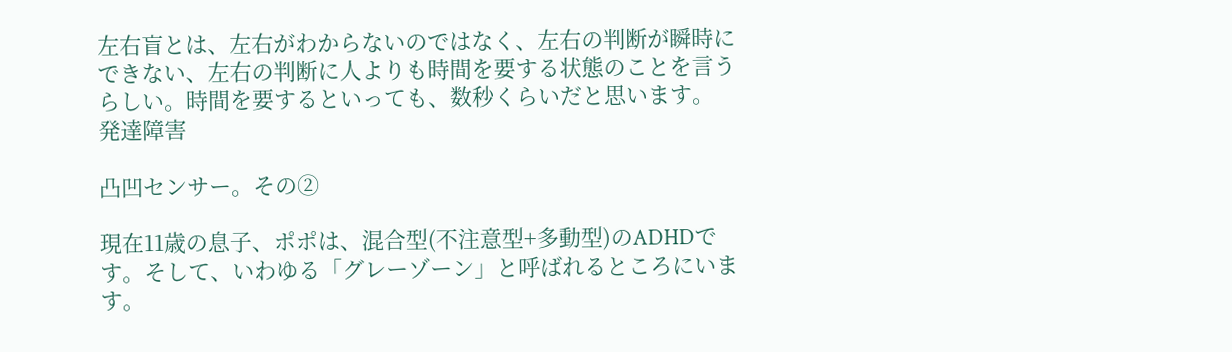左右盲とは、左右がわからないのではなく、左右の判断が瞬時にできない、左右の判断に人よりも時間を要する状態のことを言うらしい。時間を要するといっても、数秒くらいだと思います。
発達障害

凸凹センサー。その②

現在11歳の息子、ポポは、混合型(不注意型+多動型)のADHDです。そして、いわゆる「グレーゾーン」と呼ばれるところにいます。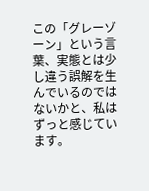この「グレーゾーン」という言葉、実態とは少し違う誤解を生んでいるのではないかと、私はずっと感じています。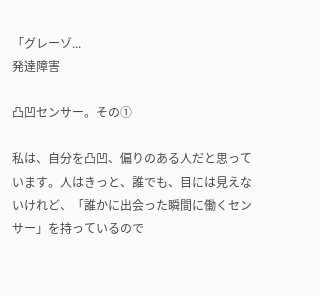「グレーゾ...
発達障害

凸凹センサー。その①

私は、自分を凸凹、偏りのある人だと思っています。人はきっと、誰でも、目には見えないけれど、「誰かに出会った瞬間に働くセンサー」を持っているので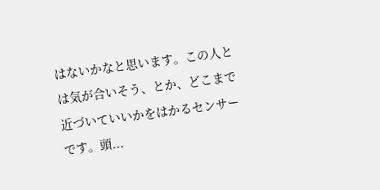はないかなと思います。この人とは気が合いそう、とか、どこまで近づいていいかをはかるセンサーです。頭...